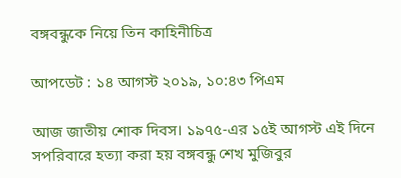বঙ্গবন্ধুকে নিয়ে তিন কাহিনীচিত্র

আপডেট : ১৪ আগস্ট ২০১৯, ১০:৪৩ পিএম

আজ জাতীয় শোক দিবস। ১৯৭৫-এর ১৫ই আগস্ট এই দিনে সপরিবারে হত্যা করা হয় বঙ্গবন্ধু শেখ মুজিবুর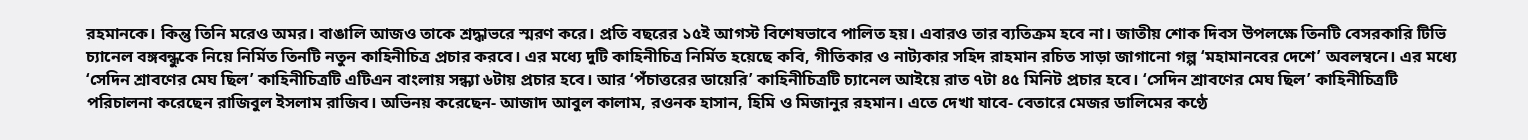রহমানকে। কিন্তু তিনি মরেও অমর। বাঙালি আজও তাকে শ্রদ্ধাভরে স্মরণ করে। প্রতি বছরের ১৫ই আগস্ট বিশেষভাবে পালিত হয়। এবারও তার ব্যতিক্রম হবে না। জাতীয় শোক দিবস উপলক্ষে তিনটি বেসরকারি টিভি চ্যানেল বঙ্গবন্ধুকে নিয়ে নির্মিত তিনটি নতুন কাহিনীচিত্র প্রচার করবে। এর মধ্যে দুটি কাহিনীচিত্র নির্মিত হয়েছে কবি, গীতিকার ও নাট্যকার সহিদ রাহমান রচিত সাড়া জাগানো গল্প ‘মহামানবের দেশে’ অবলম্বনে। এর মধ্যে ‘সেদিন শ্রাবণের মেঘ ছিল’ কাহিনীচিত্রটি এটিএন বাংলায় সন্ধ্যা ৬টায় প্রচার হবে। আর ‘পঁচাত্তরের ডায়েরি’ কাহিনীচিত্রটি চ্যানেল আইয়ে রাত ৭টা ৪৫ মিনিট প্রচার হবে। ‘সেদিন শ্রাবণের মেঘ ছিল’ কাহিনীচিত্রটি পরিচালনা করেছেন রাজিবুল ইসলাম রাজিব। অভিনয় করেছেন- আজাদ আবুল কালাম, রওনক হাসান, হিমি ও মিজানুর রহমান। এতে দেখা যাবে- বেতারে মেজর ডালিমের কণ্ঠে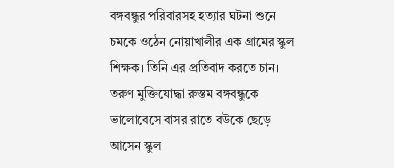বঙ্গবন্ধুর পরিবারসহ হত্যার ঘটনা শুনে চমকে ওঠেন নোয়াখালীর এক গ্রামের স্কুল শিক্ষক। তিনি এর প্রতিবাদ করতে চান। তরুণ মুক্তিযোদ্ধা রুস্তম বঙ্গবন্ধুকে ভালোবেসে বাসর রাতে বউকে ছেড়ে আসেন স্কুল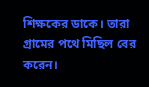শিক্ষকের ডাকে। তারা গ্রামের পথে মিছিল বের করেন।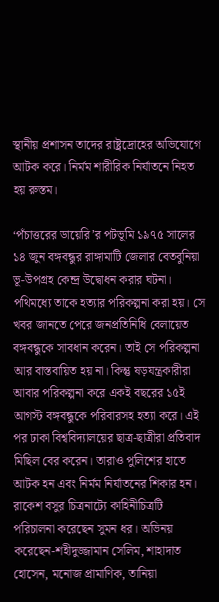স্থানীয় প্রশাসন তাদের রাষ্ট্রদ্রোহের অভিযোগে আটক করে। নির্মম শারীরিক নির্যাতনে নিহত হয় রুস্তম।

‘পঁচাত্তরের ডায়েরি’র পটভূমি ১৯৭৫ সালের ১৪ জুন বঙ্গবন্ধুর রাঙ্গামাটি জেলার বেতবুনিয়া ভূ-উপগ্রহ কেন্দ্র উদ্বোধন করার ঘটনা। পথিমধ্যে তাকে হত্যার পরিকল্পনা করা হয়। সে খবর জানতে পেরে জনপ্রতিনিধি বেলায়েত বঙ্গবন্ধুকে সাবধান করেন। তাই সে পরিকল্পনা আর বাস্তবায়িত হয় না। কিন্তু ষড়যন্ত্রকারীরা আবার পরিকল্পনা করে একই বছরের ১৫ই আগস্ট বঙ্গবন্ধুকে পরিবারসহ হত্যা করে। এই পর ঢাকা বিশ্ববিদ্যালয়ের ছাত্র-ছাত্রীরা প্রতিবাদ মিছিল বের করেন। তারাও পুলিশের হাতে আটক হন এবং নির্মম নির্যাতনের শিকার হন। রাকেশ বসুর চিত্রনাট্যে কাহিনীচিত্রটি পরিচালনা করেছেন সুমন ধর। অভিনয় করেছেন-শহীদুজ্জামান সেলিম, শাহাদাত হোসেন, মনোজ প্রামাণিক, তানিয়া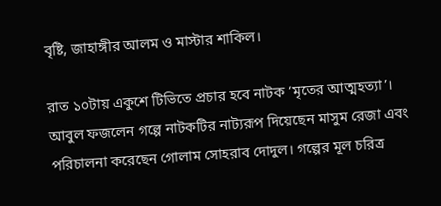বৃষ্টি, জাহাঙ্গীর আলম ও মাস্টার শাকিল।

রাত ১০টায় একুশে টিভিতে প্রচার হবে নাটক ‘মৃতের আত্মহত্যা’। আবুল ফজলেন গল্পে নাটকটির নাট্যরূপ দিয়েছেন মাসুম রেজা এবং পরিচালনা করেছেন গোলাম সোহরাব দোদুল। গল্পের মূল চরিত্র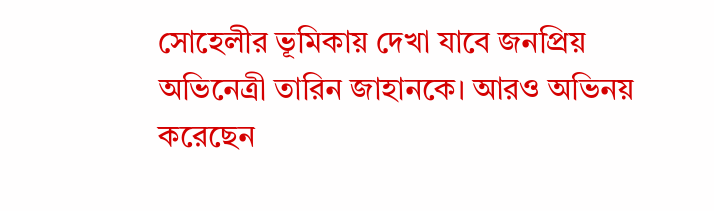সোহেলীর ভূমিকায় দেখা যাবে জনপ্রিয় অভিনেত্রী তারিন জাহানকে। আরও অভিনয় করেছেন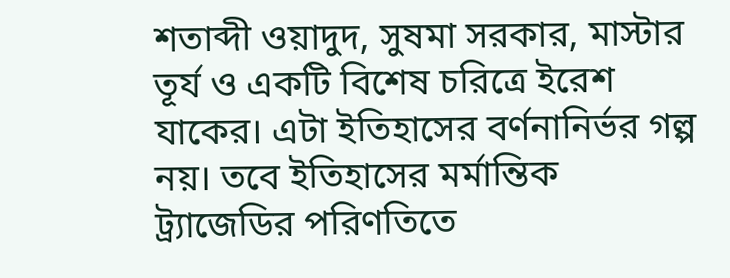শতাব্দী ওয়াদুদ, সুষমা সরকার, মাস্টার তূর্য ও একটি বিশেষ চরিত্রে ইরেশ যাকের। এটা ইতিহাসের বর্ণনানির্ভর গল্প নয়। তবে ইতিহাসের মর্মান্তিক ট্র্যাজেডির পরিণতিতে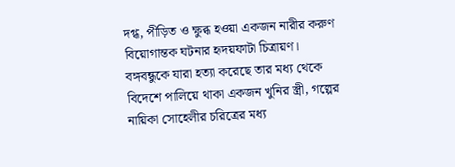দগ্ধ, পীড়িত ও ক্ষুব্ধ হওয়া একজন নারীর করুণ বিয়োগান্তক ঘটনার হৃদয়ফাটা চিত্রায়ণ। বঙ্গবন্ধুকে যারা হত্যা করেছে তার মধ্য থেকে বিদেশে পালিয়ে থাকা একজন খুনির স্ত্রী, গল্পের নায়িকা সোহেলীর চরিত্রের মধ্য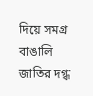দিয়ে সমগ্র বাঙালি জাতির দগ্ধ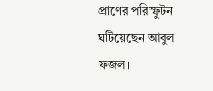প্রাণের পরিস্ফুটন ঘটিয়েছেন আবুল ফজল।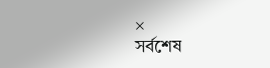×
সর্বশেষ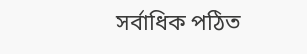সর্বাধিক পঠিত